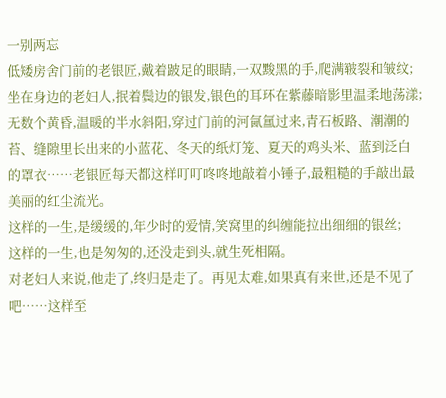一别两忘
低矮房舍门前的老银匠,戴着跛足的眼睛,一双黢黑的手,爬满皲裂和皱纹;
坐在身边的老妇人,抿着鬓边的银发,银色的耳环在紫藤暗影里温柔地荡漾;
无数个黄昏,温暖的半水斜阳,穿过门前的河氤氲过来,青石板路、潮潮的苔、缝隙里长出来的小蓝花、冬天的纸灯笼、夏天的鸡头米、蓝到泛白的罩衣……老银匠每天都这样叮叮咚咚地敲着小锤子,最粗糙的手敲出最美丽的红尘流光。
这样的一生,是缓缓的,年少时的爱情,笑窝里的纠缠能拉出细细的银丝;
这样的一生,也是匆匆的,还没走到头,就生死相隔。
对老妇人来说,他走了,终归是走了。再见太难,如果真有来世,还是不见了吧……这样至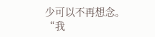少可以不再想念。
“我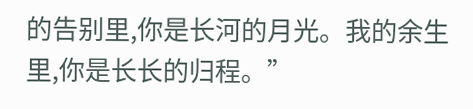的告别里,你是长河的月光。我的余生里,你是长长的归程。”